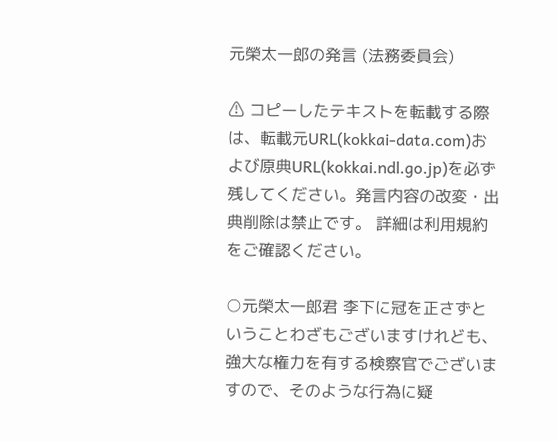元榮太一郎の発言 (法務委員会)

⚠ コピーしたテキストを転載する際は、転載元URL(kokkai-data.com)および原典URL(kokkai.ndl.go.jp)を必ず残してください。発言内容の改変・出典削除は禁止です。 詳細は利用規約をご確認ください。

○元榮太一郎君 李下に冠を正さずということわざもございますけれども、強大な権力を有する検察官でございますので、そのような行為に疑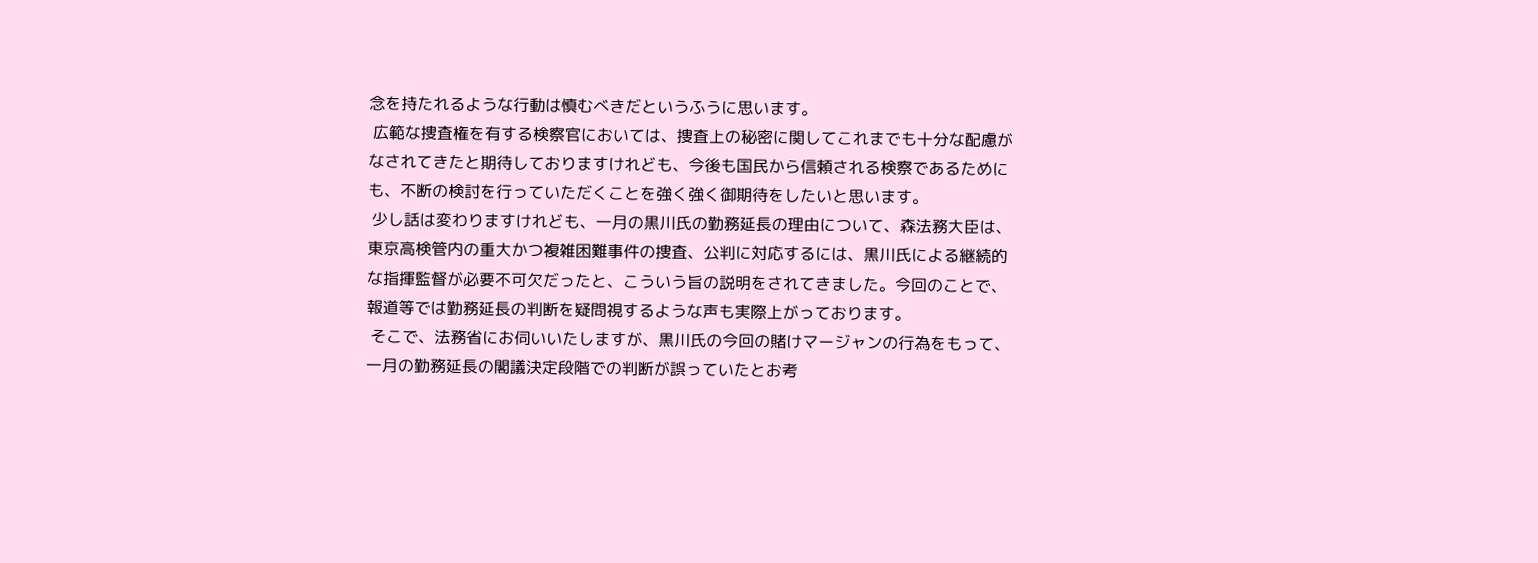念を持たれるような行動は慎むべきだというふうに思います。
 広範な捜査権を有する検察官においては、捜査上の秘密に関してこれまでも十分な配慮がなされてきたと期待しておりますけれども、今後も国民から信頼される検察であるためにも、不断の検討を行っていただくことを強く強く御期待をしたいと思います。
 少し話は変わりますけれども、一月の黒川氏の勤務延長の理由について、森法務大臣は、東京高検管内の重大かつ複雑困難事件の捜査、公判に対応するには、黒川氏による継続的な指揮監督が必要不可欠だったと、こういう旨の説明をされてきました。今回のことで、報道等では勤務延長の判断を疑問視するような声も実際上がっております。
 そこで、法務省にお伺いいたしますが、黒川氏の今回の賭けマージャンの行為をもって、一月の勤務延長の閣議決定段階での判断が誤っていたとお考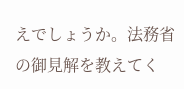えでしょうか。法務省の御見解を教えてく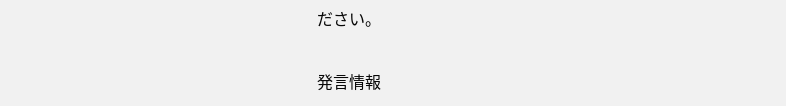ださい。

発言情報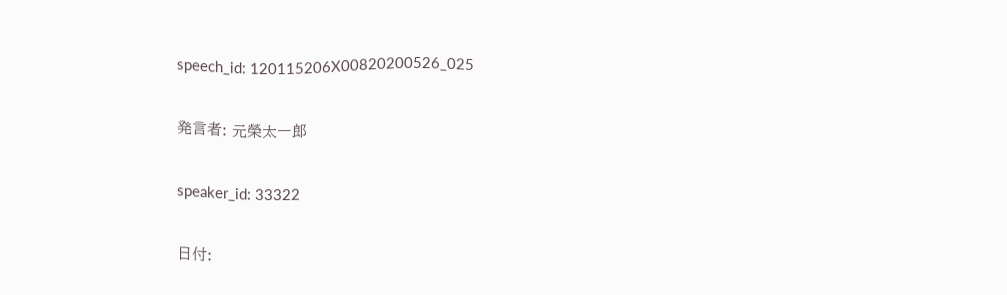speech_id: 120115206X00820200526_025

発言者: 元榮太一郎

speaker_id: 33322

日付: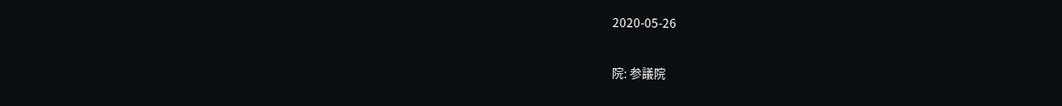2020-05-26

院: 参議院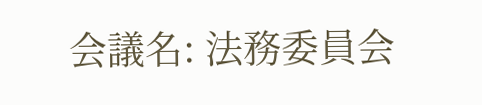会議名: 法務委員会